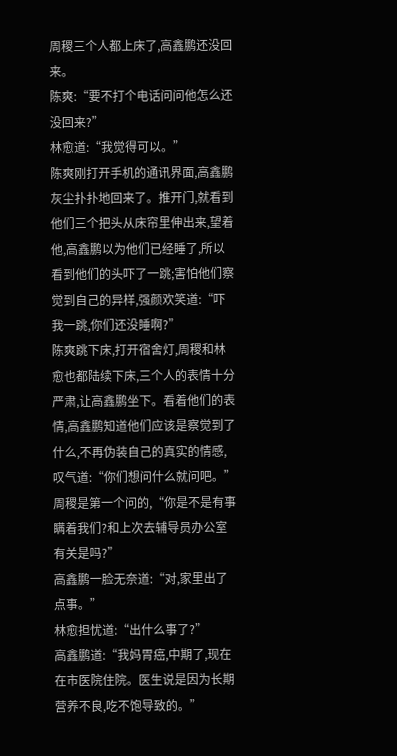周稷三个人都上床了,高鑫鹏还没回来。
陈爽:“要不打个电话问问他怎么还没回来?”
林愈道:“我觉得可以。”
陈爽刚打开手机的通讯界面,高鑫鹏灰尘扑扑地回来了。推开门,就看到他们三个把头从床帘里伸出来,望着他,高鑫鹏以为他们已经睡了,所以看到他们的头吓了一跳;害怕他们察觉到自己的异样,强颜欢笑道:“吓我一跳,你们还没睡啊?”
陈爽跳下床,打开宿舍灯,周稷和林愈也都陆续下床,三个人的表情十分严肃,让高鑫鹏坐下。看着他们的表情,高鑫鹏知道他们应该是察觉到了什么,不再伪装自己的真实的情感,叹气道:“你们想问什么就问吧。”
周稷是第一个问的,“你是不是有事瞒着我们?和上次去辅导员办公室有关是吗?”
高鑫鹏一脸无奈道:“对,家里出了点事。”
林愈担忧道:“出什么事了?”
高鑫鹏道:“我妈胃癌,中期了,现在在市医院住院。医生说是因为长期营养不良,吃不饱导致的。”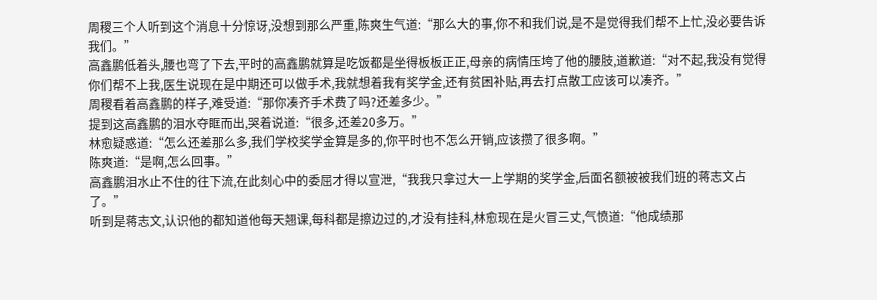周稷三个人听到这个消息十分惊讶,没想到那么严重,陈爽生气道:“那么大的事,你不和我们说,是不是觉得我们帮不上忙,没必要告诉我们。”
高鑫鹏低着头,腰也弯了下去,平时的高鑫鹏就算是吃饭都是坐得板板正正,母亲的病情压垮了他的腰肢,道歉道:“对不起,我没有觉得你们帮不上我,医生说现在是中期还可以做手术,我就想着我有奖学金,还有贫困补贴,再去打点散工应该可以凑齐。”
周稷看着高鑫鹏的样子,难受道:“那你凑齐手术费了吗?还差多少。”
提到这高鑫鹏的泪水夺眶而出,哭着说道:“很多,还差20多万。”
林愈疑惑道:“怎么还差那么多,我们学校奖学金算是多的,你平时也不怎么开销,应该攒了很多啊。”
陈爽道:“是啊,怎么回事。”
高鑫鹏泪水止不住的往下流,在此刻心中的委屈才得以宣泄,“我我只拿过大一上学期的奖学金,后面名额被被我们班的蒋志文占了。”
听到是蒋志文,认识他的都知道他每天翘课,每科都是擦边过的,才没有挂科,林愈现在是火冒三丈,气愤道:“他成绩那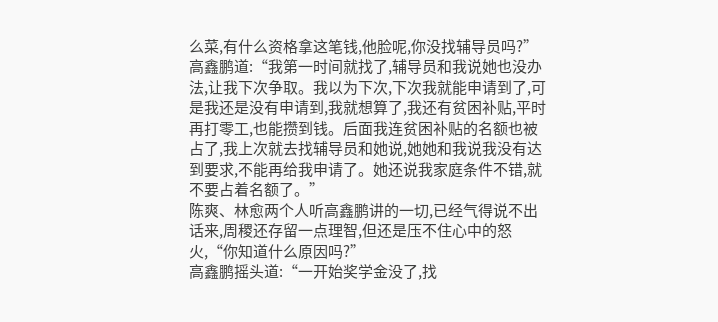么菜,有什么资格拿这笔钱,他脸呢,你没找辅导员吗?”
高鑫鹏道:“我第一时间就找了,辅导员和我说她也没办法,让我下次争取。我以为下次,下次我就能申请到了,可是我还是没有申请到,我就想算了,我还有贫困补贴,平时再打零工,也能攒到钱。后面我连贫困补贴的名额也被占了,我上次就去找辅导员和她说,她她和我说我没有达到要求,不能再给我申请了。她还说我家庭条件不错,就不要占着名额了。”
陈爽、林愈两个人听高鑫鹏讲的一切,已经气得说不出话来,周稷还存留一点理智,但还是压不住心中的怒火,“你知道什么原因吗?”
高鑫鹏摇头道:“一开始奖学金没了,找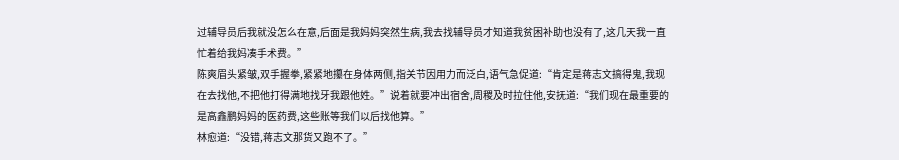过辅导员后我就没怎么在意,后面是我妈妈突然生病,我去找辅导员才知道我贫困补助也没有了,这几天我一直忙着给我妈凑手术费。”
陈爽眉头紧皱,双手握拳,紧紧地攥在身体两侧,指关节因用力而泛白,语气急促道:“肯定是蒋志文搞得鬼,我现在去找他,不把他打得满地找牙我跟他姓。”说着就要冲出宿舍,周稷及时拉住他,安抚道:“我们现在最重要的是高鑫鹏妈妈的医药费,这些账等我们以后找他算。”
林愈道:“没错,蒋志文那货又跑不了。”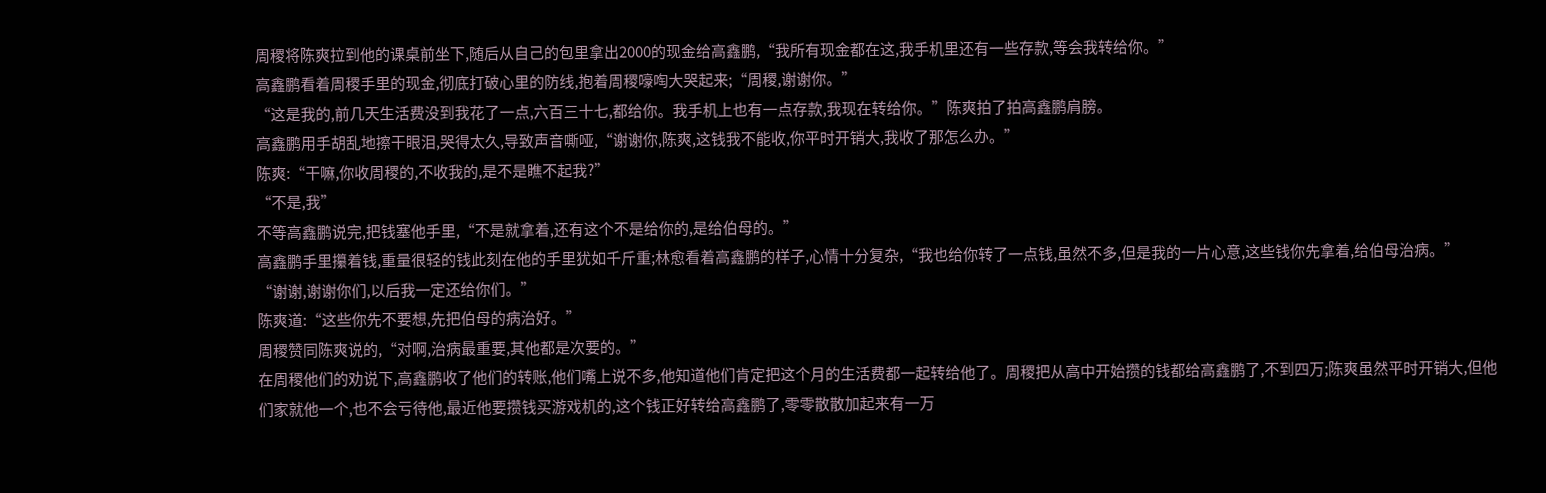周稷将陈爽拉到他的课桌前坐下,随后从自己的包里拿出2000的现金给高鑫鹏,“我所有现金都在这,我手机里还有一些存款,等会我转给你。”
高鑫鹏看着周稷手里的现金,彻底打破心里的防线,抱着周稷嚎啕大哭起来;“周稷,谢谢你。”
“这是我的,前几天生活费没到我花了一点,六百三十七,都给你。我手机上也有一点存款,我现在转给你。”陈爽拍了拍高鑫鹏肩膀。
高鑫鹏用手胡乱地擦干眼泪,哭得太久,导致声音嘶哑,“谢谢你,陈爽,这钱我不能收,你平时开销大,我收了那怎么办。”
陈爽:“干嘛,你收周稷的,不收我的,是不是瞧不起我?”
“不是,我”
不等高鑫鹏说完,把钱塞他手里,“不是就拿着,还有这个不是给你的,是给伯母的。”
高鑫鹏手里攥着钱,重量很轻的钱此刻在他的手里犹如千斤重;林愈看着高鑫鹏的样子,心情十分复杂,“我也给你转了一点钱,虽然不多,但是我的一片心意,这些钱你先拿着,给伯母治病。”
“谢谢,谢谢你们,以后我一定还给你们。”
陈爽道:“这些你先不要想,先把伯母的病治好。”
周稷赞同陈爽说的,“对啊,治病最重要,其他都是次要的。”
在周稷他们的劝说下,高鑫鹏收了他们的转账,他们嘴上说不多,他知道他们肯定把这个月的生活费都一起转给他了。周稷把从高中开始攒的钱都给高鑫鹏了,不到四万;陈爽虽然平时开销大,但他们家就他一个,也不会亏待他,最近他要攒钱买游戏机的,这个钱正好转给高鑫鹏了,零零散散加起来有一万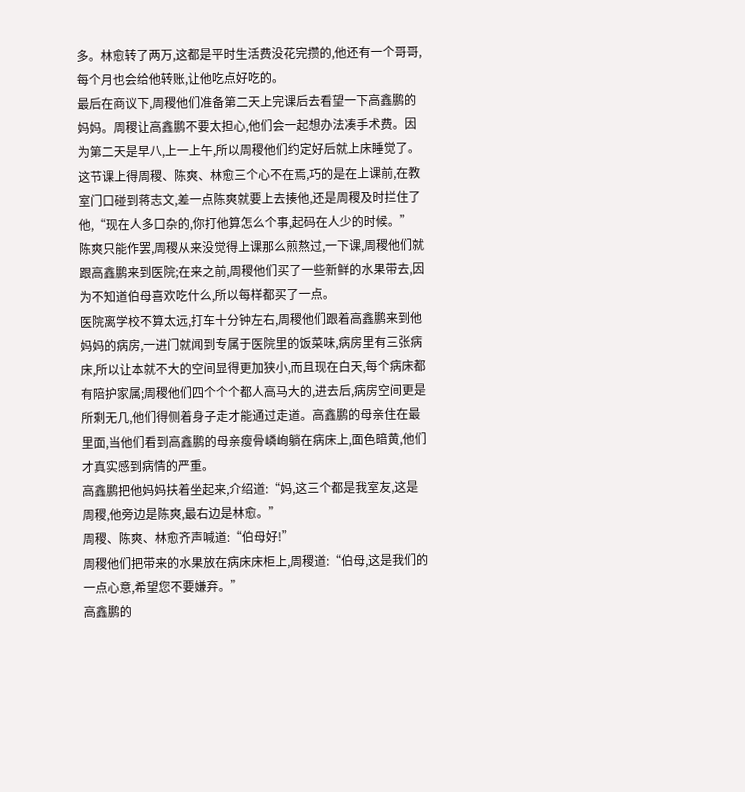多。林愈转了两万,这都是平时生活费没花完攒的,他还有一个哥哥,每个月也会给他转账,让他吃点好吃的。
最后在商议下,周稷他们准备第二天上完课后去看望一下高鑫鹏的妈妈。周稷让高鑫鹏不要太担心,他们会一起想办法凑手术费。因为第二天是早八,上一上午,所以周稷他们约定好后就上床睡觉了。
这节课上得周稷、陈爽、林愈三个心不在焉,巧的是在上课前,在教室门口碰到蒋志文,差一点陈爽就要上去揍他,还是周稷及时拦住了他,“现在人多口杂的,你打他算怎么个事,起码在人少的时候。”
陈爽只能作罢,周稷从来没觉得上课那么煎熬过,一下课,周稷他们就跟高鑫鹏来到医院;在来之前,周稷他们买了一些新鲜的水果带去,因为不知道伯母喜欢吃什么,所以每样都买了一点。
医院离学校不算太远,打车十分钟左右,周稷他们跟着高鑫鹏来到他妈妈的病房,一进门就闻到专属于医院里的饭菜味,病房里有三张病床,所以让本就不大的空间显得更加狭小,而且现在白天,每个病床都有陪护家属;周稷他们四个个个都人高马大的,进去后,病房空间更是所剩无几,他们得侧着身子走才能通过走道。高鑫鹏的母亲住在最里面,当他们看到高鑫鹏的母亲瘦骨嶙峋躺在病床上,面色暗黄,他们才真实感到病情的严重。
高鑫鹏把他妈妈扶着坐起来,介绍道:“妈,这三个都是我室友,这是周稷,他旁边是陈爽,最右边是林愈。”
周稷、陈爽、林愈齐声喊道:“伯母好!”
周稷他们把带来的水果放在病床床柜上,周稷道:“伯母,这是我们的一点心意,希望您不要嫌弃。”
高鑫鹏的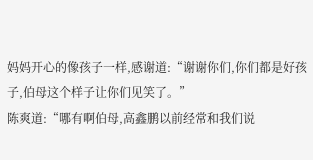妈妈开心的像孩子一样,感谢道:“谢谢你们,你们都是好孩子,伯母这个样子让你们见笑了。”
陈爽道:“哪有啊伯母,高鑫鹏以前经常和我们说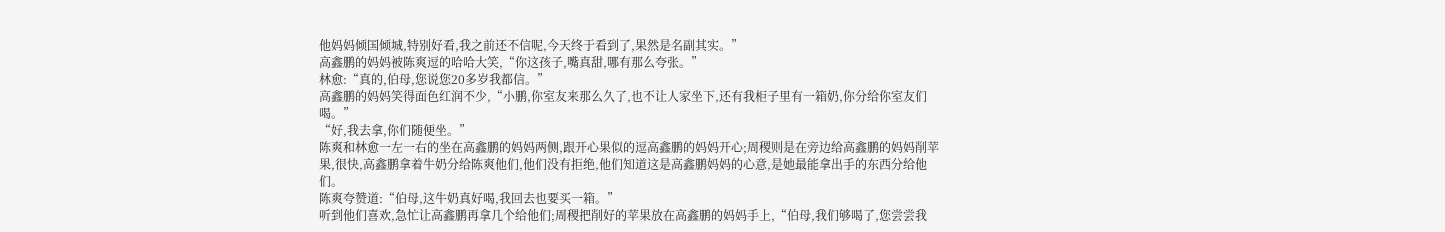他妈妈倾国倾城,特别好看,我之前还不信呢,今天终于看到了,果然是名副其实。”
高鑫鹏的妈妈被陈爽逗的哈哈大笑,“你这孩子,嘴真甜,哪有那么夸张。”
林愈:“真的,伯母,您说您20多岁我都信。”
高鑫鹏的妈妈笑得面色红润不少,“小鹏,你室友来那么久了,也不让人家坐下,还有我柜子里有一箱奶,你分给你室友们喝。”
“好,我去拿,你们随便坐。”
陈爽和林愈一左一右的坐在高鑫鹏的妈妈两侧,跟开心果似的逗高鑫鹏的妈妈开心;周稷则是在旁边给高鑫鹏的妈妈削苹果,很快,高鑫鹏拿着牛奶分给陈爽他们,他们没有拒绝,他们知道这是高鑫鹏妈妈的心意,是她最能拿出手的东西分给他们。
陈爽夸赞道:“伯母,这牛奶真好喝,我回去也要买一箱。”
听到他们喜欢,急忙让高鑫鹏再拿几个给他们;周稷把削好的苹果放在高鑫鹏的妈妈手上,“伯母,我们够喝了,您尝尝我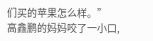们买的苹果怎么样。”
高鑫鹏的妈妈咬了一小口,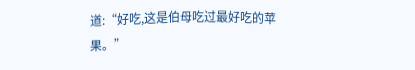道:“好吃,这是伯母吃过最好吃的苹果。”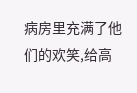病房里充满了他们的欢笑,给高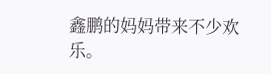鑫鹏的妈妈带来不少欢乐。